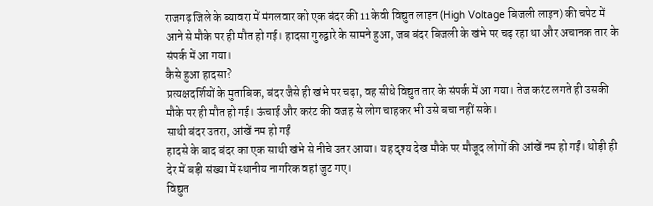राजगढ़ जिले के ब्यावरा में मंगलवार को एक बंदर की 11 केवी विद्युत लाइन (High Voltage बिजली लाइन) की चपेट में आने से मौके पर ही मौत हो गई। हादसा गुरुद्वारे के सामने हुआ, जब बंदर बिजली के खंभे पर चढ़ रहा था और अचानक तार के संपर्क में आ गया।
कैसे हुआ हादसा?
प्रत्यक्षदर्शियों के मुताबिक, बंदर जैसे ही खंभे पर चढ़ा, वह सीधे विद्युत तार के संपर्क में आ गया। तेज करंट लगते ही उसकी मौके पर ही मौत हो गई। ऊंचाई और करंट की वजह से लोग चाहकर भी उसे बचा नहीं सके।
साथी बंदर उतरा, आंखें नम हो गईं
हादसे के बाद बंदर का एक साथी खंभे से नीचे उतर आया। यह दृश्य देख मौके पर मौजूद लोगों की आंखें नम हो गईं। थोड़ी ही देर में बड़ी संख्या में स्थानीय नागरिक वहां जुट गए।
विद्युत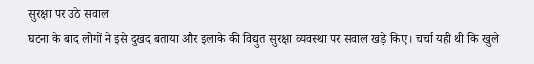सुरक्षा पर उठे सवाल
घटना के बाद लोगों ने इसे दुखद बताया और इलाके की विद्युत सुरक्षा व्यवस्था पर सवाल खड़े किए। चर्चा यही थी कि खुले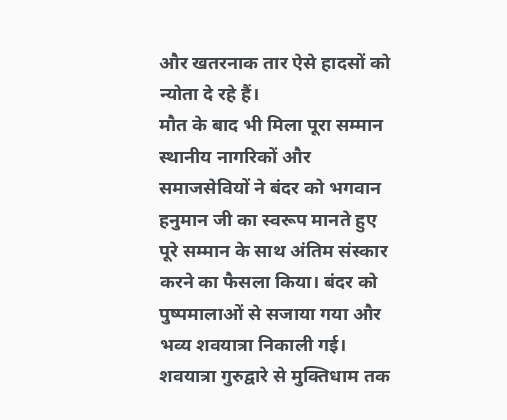और खतरनाक तार ऐसे हादसों को न्योता दे रहे हैं।
मौत के बाद भी मिला पूरा सम्मान
स्थानीय नागरिकों और समाजसेवियों ने बंदर को भगवान हनुमान जी का स्वरूप मानते हुए पूरे सम्मान के साथ अंतिम संस्कार करने का फैसला किया। बंदर को पुष्पमालाओं से सजाया गया और भव्य शवयात्रा निकाली गई।
शवयात्रा गुरुद्वारे से मुक्तिधाम तक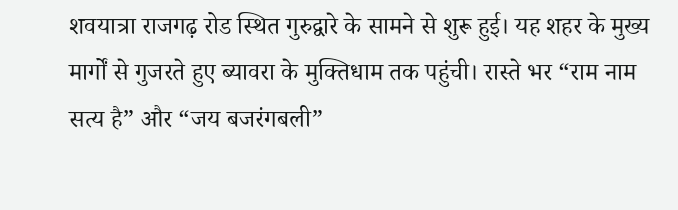शवयात्रा राजगढ़ रोड स्थित गुरुद्वारे के सामने से शुरू हुई। यह शहर के मुख्य मार्गों से गुजरते हुए ब्यावरा के मुक्तिधाम तक पहुंची। रास्ते भर “राम नाम सत्य है” और “जय बजरंगबली”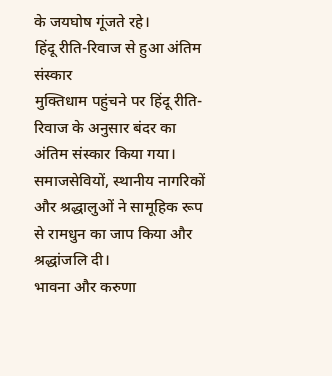के जयघोष गूंजते रहे।
हिंदू रीति-रिवाज से हुआ अंतिम संस्कार
मुक्तिधाम पहुंचने पर हिंदू रीति-रिवाज के अनुसार बंदर का अंतिम संस्कार किया गया। समाजसेवियों, स्थानीय नागरिकों और श्रद्धालुओं ने सामूहिक रूप से रामधुन का जाप किया और श्रद्धांजलि दी।
भावना और करुणा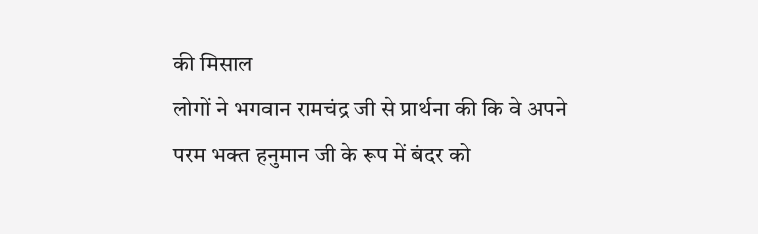की मिसाल
लोगों ने भगवान रामचंद्र जी से प्रार्थना की कि वे अपने परम भक्त हनुमान जी के रूप में बंदर को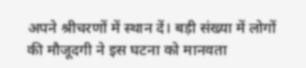अपने श्रीचरणों में स्थान दें। बड़ी संख्या में लोगों की मौजूदगी ने इस घटना को मानवता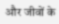और जीवों के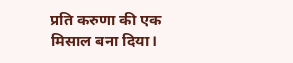प्रति करुणा की एक मिसाल बना दिया।